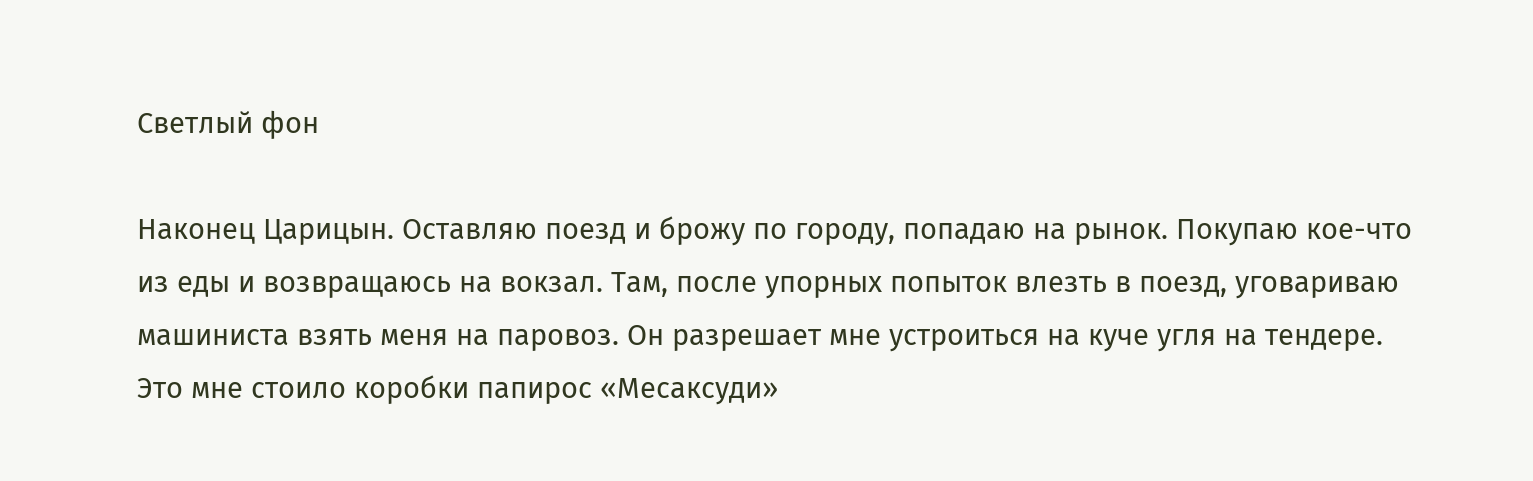Светлый фон

Наконец Царицын. Оставляю поезд и брожу по городу, попадаю на рынок. Покупаю кое-что из еды и возвращаюсь на вокзал. Там, после упорных попыток влезть в поезд, уговариваю машиниста взять меня на паровоз. Он разрешает мне устроиться на куче угля на тендере. Это мне стоило коробки папирос «Месаксуди»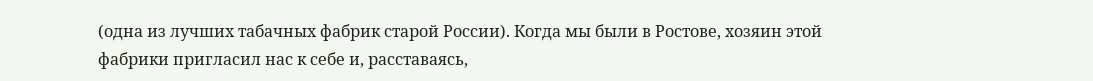(одна из лучших табачных фабрик старой России). Когда мы были в Ростове, хозяин этой фабрики пригласил нас к себе и, расставаясь,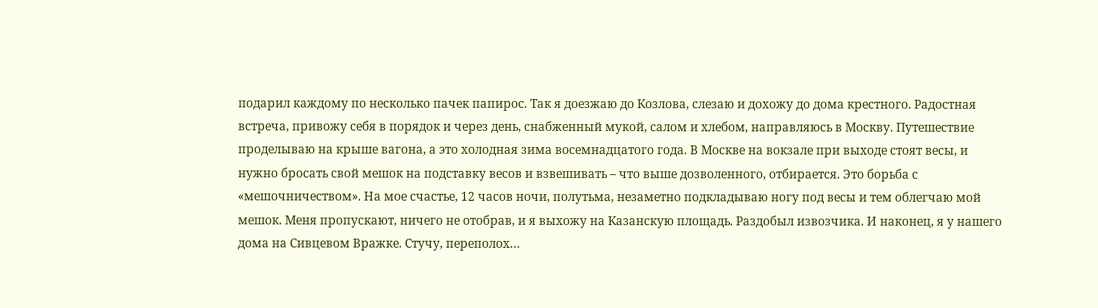подарил каждому по несколько пачек папирос. Так я доезжаю до Козлова, слезаю и дохожу до дома крестного. Радостная встреча, привожу себя в порядок и через день, снабженный мукой, салом и хлебом, направляюсь в Москву. Путешествие проделываю на крыше вагона, а это холодная зима восемнадцатого года. В Москве на вокзале при выходе стоят весы, и нужно бросать свой мешок на подставку весов и взвешивать – что выше дозволенного, отбирается. Это борьба с «мешочничеством». На мое счастье, 12 часов ночи, полутьма, незаметно подкладываю ногу под весы и тем облегчаю мой мешок. Меня пропускают, ничего не отобрав, и я выхожу на Казанскую площадь. Раздобыл извозчика. И наконец, я у нашего дома на Сивцевом Вражке. Стучу, переполох…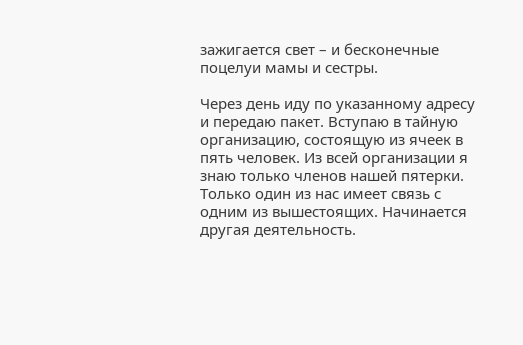зажигается свет – и бесконечные поцелуи мамы и сестры.

Через день иду по указанному адресу и передаю пакет. Вступаю в тайную организацию, состоящую из ячеек в пять человек. Из всей организации я знаю только членов нашей пятерки. Только один из нас имеет связь с одним из вышестоящих. Начинается другая деятельность.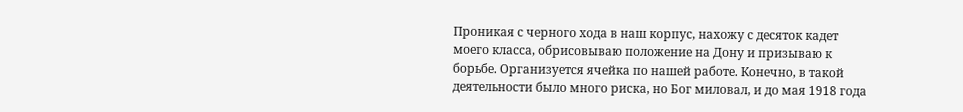Проникая с черного хода в наш корпус, нахожу с десяток кадет моего класса, обрисовываю положение на Дону и призываю к борьбе. Организуется ячейка по нашей работе. Конечно, в такой деятельности было много риска, но Бог миловал, и до мая 1918 года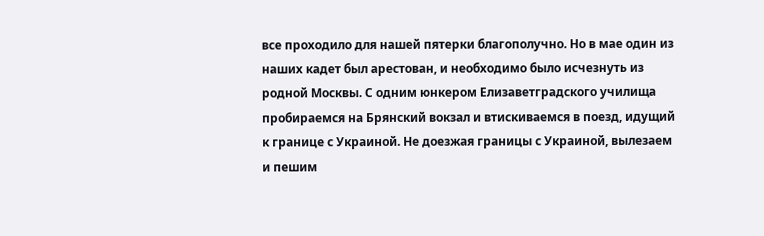все проходило для нашей пятерки благополучно. Но в мае один из наших кадет был арестован, и необходимо было исчезнуть из родной Москвы. С одним юнкером Елизаветградского училища пробираемся на Брянский вокзал и втискиваемся в поезд, идущий к границе с Украиной. Не доезжая границы с Украиной, вылезаем и пешим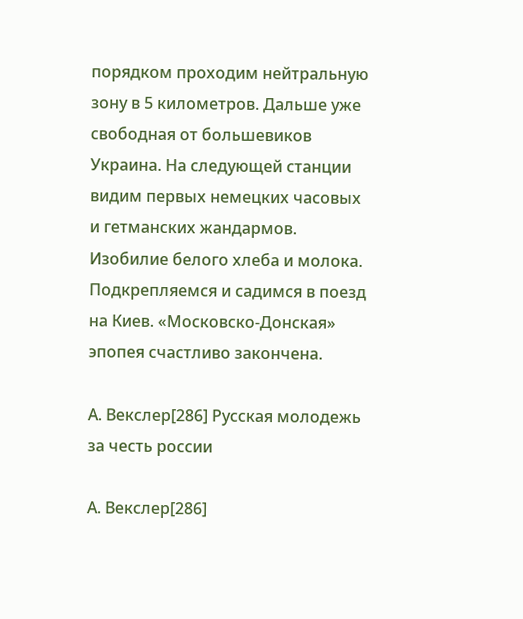порядком проходим нейтральную зону в 5 километров. Дальше уже свободная от большевиков Украина. На следующей станции видим первых немецких часовых и гетманских жандармов. Изобилие белого хлеба и молока. Подкрепляемся и садимся в поезд на Киев. «Московско-Донская» эпопея счастливо закончена.

А. Векслер[286] Русская молодежь за честь россии

А. Векслер[286]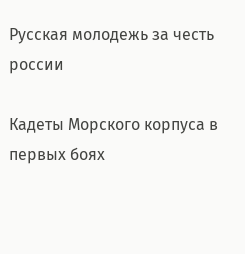Русская молодежь за честь россии

Кадеты Морского корпуса в первых боях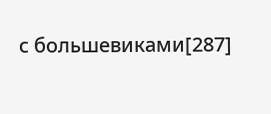с большевиками[287]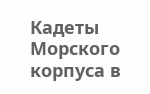Кадеты Морского корпуса в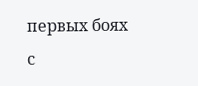первых боях с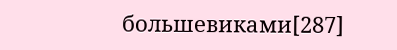большевиками[287]